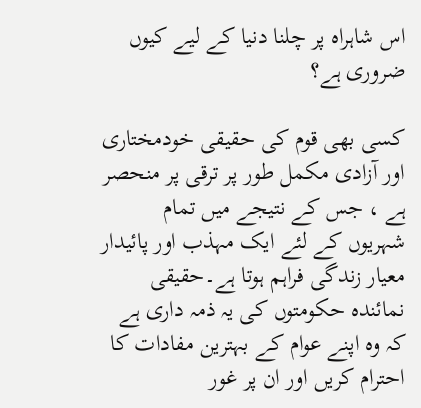اس شاہراہ پر چلنا دنیا کے لیے کیوں ضروری ہے؟

کسی بھی قوم کی حقیقی خودمختاری اور آزادی مکمل طور پر ترقی پر منحصر ہے ، جس کے نتیجے میں تمام شہریوں کے لئے ایک مہذب اور پائیدار معیار زندگی فراہم ہوتا ہے۔حقیقی نمائندہ حکومتوں کی یہ ذمہ داری ہے کہ وہ اپنے عوام کے بہترین مفادات کا احترام کریں اور ان پر غور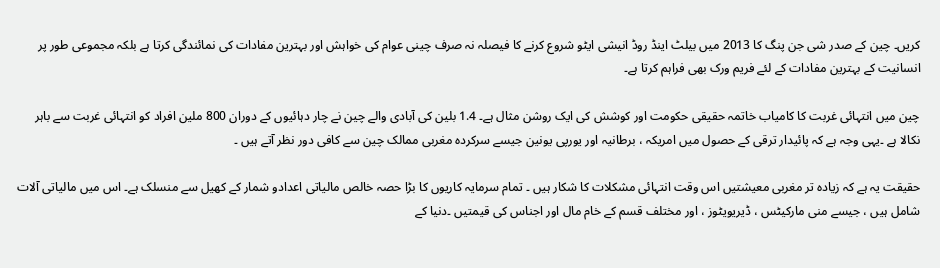کریں۔ چین کے صدر شی جن پنگ کا 2013 میں بیلٹ اینڈ روڈ انیشی ایٹو شروع کرنے کا فیصلہ نہ صرف چینی عوام کی خواہش اور بہترین مفادات کی نمائندگی کرتا ہے بلکہ مجموعی طور پر انسانیت کے بہترین مفادات کے لئے فریم ورک بھی فراہم کرتا ہے۔

چین میں انتہائی غربت کا کامیاب خاتمہ حقیقی حکومت اور کوشش کی ایک روشن مثال ہے۔ 1.4 بلین کی آبادی والے چین نے چار دہائیوں کے دوران 800 ملین افراد کو انتہائی غربت سے باہر نکالا ہے ۔یہی وجہ ہے کہ پائیدار ترقی کے حصول میں امریکہ ، برطانیہ اور یورپی یونین جیسے سرکردہ مغربی ممالک چین سے کافی دور نظر آتے ہیں ۔

حقیقت یہ ہے کہ زیادہ تر مغربی معیشتیں اس وقت انتہائی مشکلات کا شکار ہیں ۔ تمام سرمایہ کاریوں کا بڑا حصہ خالص مالیاتی اعدادو شمار کے کھیل سے منسلک ہے۔ اس میں مالیاتی آلات شامل ہیں ، جیسے منی مارکیٹس ، ڈیریویٹوز ، اور مختلف قسم کے خام مال اور اجناس کی قیمتیں ۔دنیا کے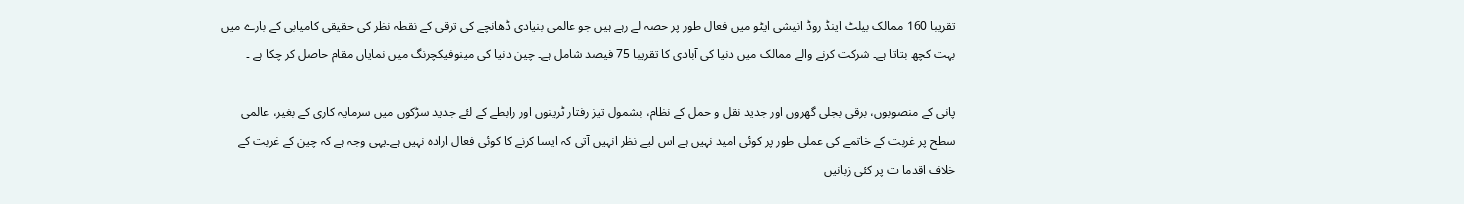تقریبا 160 ممالک بیلٹ اینڈ روڈ انیشی ایٹو میں فعال طور پر حصہ لے رہے ہیں جو عالمی بنیادی ڈھانچے کی ترقی کے نقطہ نظر کی حقیقی کامیابی کے بارے میں بہت کچھ بتاتا ہے۔ شرکت کرنے والے ممالک میں دنیا کی آبادی کا تقریبا 75 فیصد شامل ہے۔ چین دنیا کی مینوفیکچرنگ میں نمایاں مقام حاصل کر چکا ہے ۔

پانی کے منصوبوں، برقی بجلی گھروں اور جدید نقل و حمل کے نظام، بشمول تیز رفتار ٹرینوں اور رابطے کے لئے جدید سڑکوں میں سرمایہ کاری کے بغیر، عالمی سطح پر غربت کے خاتمے کی عملی طور پر کوئی امید نہیں ہے اس لیے نظر انہیں آتی کہ ایسا کرنے کا کوئی فعال ارادہ نہیں ہے۔یہی وجہ ہے کہ چین کے غربت کے خلاف اقدما ت پر کئی زبانیں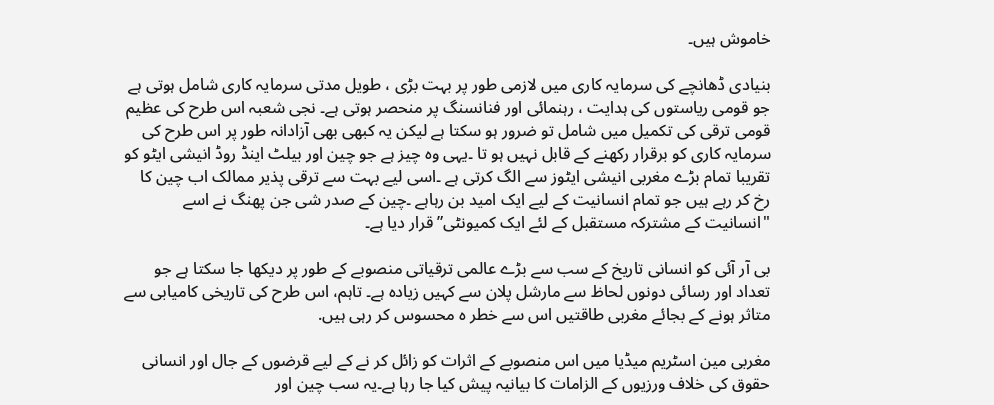خاموش ہیں۔

بنیادی ڈھانچے کی سرمایہ کاری میں لازمی طور پر بہت بڑی ، طویل مدتی سرمایہ کاری شامل ہوتی ہے جو قومی ریاستوں کی ہدایت ، رہنمائی اور فنانسنگ پر منحصر ہوتی ہے۔ نجی شعبہ اس طرح کی عظیم قومی ترقی کی تکمیل میں شامل تو ضرور ہو سکتا ہے لیکن یہ کبھی بھی آزادانہ طور پر اس طرح کی سرمایہ کاری کو برقرار رکھنے کے قابل نہیں ہو تا ۔یہی وہ چیز ہے جو چین اور بیلٹ اینڈ روڈ انیشی ایٹو کو تقریبا تمام بڑے مغربی انیشی ایٹوز سے الگ کرتی ہے ۔اسی لیے بہت سے ترقی پذیر ممالک اب چین کا رخ کر رہے ہیں جو تمام انسانیت کے لیے ایک امید بن رہاہے ۔چین کے صدر شی جن پھنگ نے اسے "انسانیت کے مشترکہ مستقبل کے لئے ایک کمیونٹی” قرار دیا ہے۔

بی آر آئی کو انسانی تاریخ کے سب سے بڑے عالمی ترقیاتی منصوبے کے طور پر دیکھا جا سکتا ہے جو تعداد اور رسائی دونوں لحاظ سے مارشل پلان سے کہیں زیادہ ہے۔ تاہم، اس طرح کی تاریخی کامیابی سے متاثر ہونے کے بجائے مغربی طاقتیں اس سے خطر ہ محسوس کر رہی ہیں.

مغربی مین اسٹریم میڈیا میں اس منصوبے کے اثرات کو زائل کر نے کے لیے قرضوں کے جال اور انسانی حقوق کی خلاف ورزیوں کے الزامات کا بیانیہ پیش کیا جا رہا ہے۔یہ سب چین اور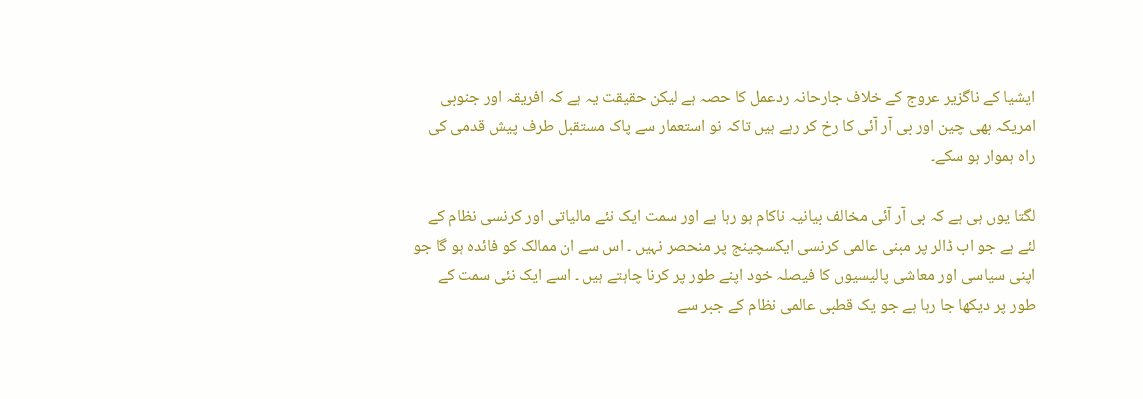ایشیا کے ناگزیر عروج کے خلاف جارحانہ ردعمل کا حصہ ہے لیکن حقیقت یہ ہے کہ افریقہ اور جنوبی امریکہ بھی چین اور بی آر آئی کا رخ کر رہے ہیں تاکہ نو استعمار سے پاک مستقبل طرف پیش قدمی کی راہ ہموار ہو سکے۔

لگتا یوں ہی ہے کہ بی آر آئی مخالف بیانیہ ناکام ہو رہا ہے اور سمت ایک نئے مالیاتی اور کرنسی نظام کے لئے ہے جو اب ڈالر پر مبنی عالمی کرنسی ایکسچینج پر منحصر نہیں ۔ اس سے ان ممالک کو فائدہ ہو گا جو اپنی سیاسی اور معاشی پالیسیوں کا فیصلہ خود اپنے طور پر کرنا چاہتے ہیں ۔ اسے ایک نئی سمت کے طور پر دیکھا جا رہا ہے جو یک قطبی عالمی نظام کے جبر سے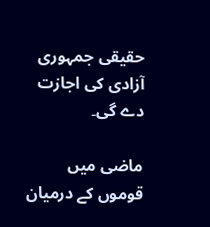حقیقی جمہوری آزادی کی اجازت دے گی۔

ماضی میں قوموں کے درمیان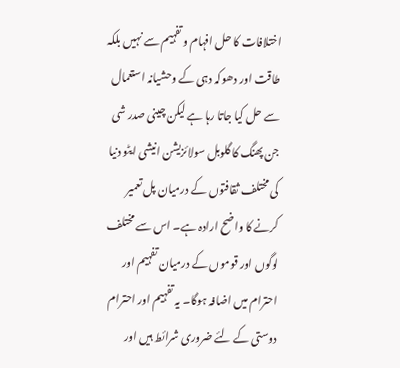اختلافات کا حل افہام و تفہیم سے نہیں بلکہ طاقت اور دھوکہ دہی کے وحشیانہ استعمال سے حل کیا جاتا رہا ہے لیکن چینی صدر شی جن پھنگ کا گلوبل سولائزیشن انیشی ایٹو دنیا کی مختلف ثقافتوں کے درمیان پل تعمیر کرنے کا واضح ارادہ ہے۔ اس سے مختلف لوگوں اور قوموں کے درمیان تفہیم اور احترام میں اضافہ ہوگا۔ یہ تفہیم اور احترام دوستی کے لئے ضروری شرائط ہیں اور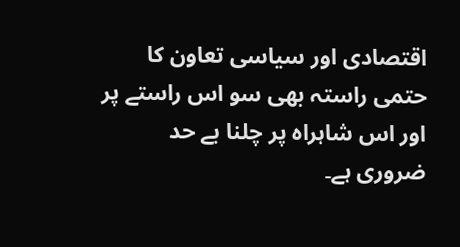اقتصادی اور سیاسی تعاون کا حتمی راستہ بھی سو اس راستے پر اور اس شاہراہ پر چلنا بے حد ضروری ہے۔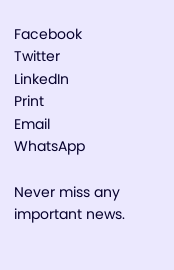Facebook
Twitter
LinkedIn
Print
Email
WhatsApp

Never miss any important news.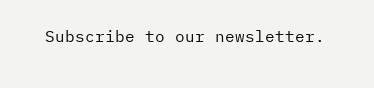Subscribe to our newsletter.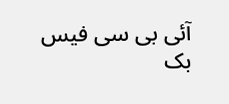آئی بی سی فیس بک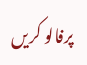پرفالو کریں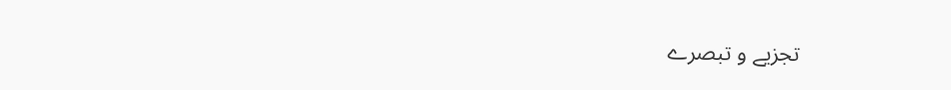تجزیے و تبصرے